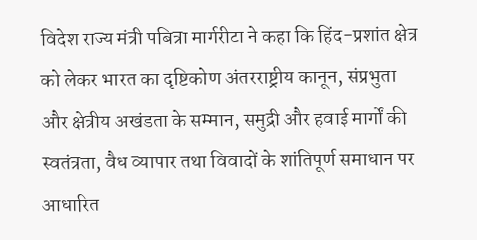विदेश राज्य मंत्री पबित्रा मार्गरीटा ने कहा कि हिंद-प्रशांत क्षेत्र को लेकर भारत का दृष्टिकोण अंतरराष्ट्रीय कानून, संप्रभुता और क्षेत्रीय अखंडता के सम्मान, समुद्री और हवाई मार्गों की स्वतंत्रता, वैध व्यापार तथा विवादों के शांतिपूर्ण समाधान पर आधारित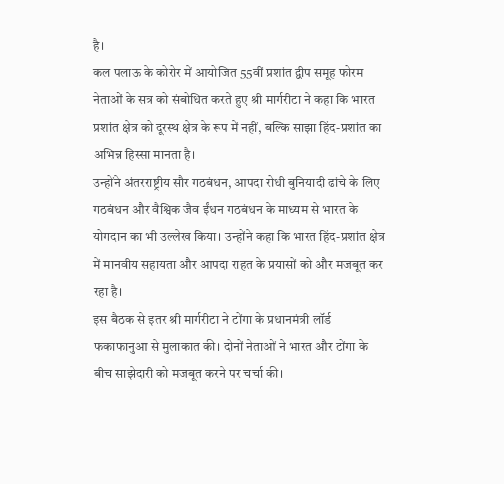है।
कल पलाऊ के कोरोर में आयोजित 55वीं प्रशांत द्वीप समूह फोरम नेताओं के सत्र को संबोधित करते हुए श्री मार्गरीटा ने कहा कि भारत प्रशांत क्षेत्र को दूरस्थ क्षेत्र के रूप में नहीं, बल्कि साझा हिंद-प्रशांत का अभिन्न हिस्सा मानता है।
उन्होंने अंतरराष्ट्रीय सौर गठबंधन, आपदा रोधी बुनियादी ढांचे के लिए गठबंधन और वैश्विक जैव ईंधन गठबंधन के माध्यम से भारत के योगदान का भी उल्लेख किया। उन्होंने कहा कि भारत हिंद-प्रशांत क्षेत्र में मानवीय सहायता और आपदा राहत के प्रयासों को और मजबूत कर रहा है।
इस बैठक से इतर श्री मार्गरीटा ने टोंगा के प्रधानमंत्री लॉर्ड फकाफानुआ से मुलाकात की। दोनों नेताओं ने भारत और टोंगा के बीच साझेदारी को मजबूत करने पर चर्चा की।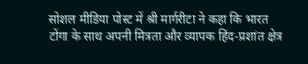सोशल मीडिया पोस्ट में श्री मार्गरीटा ने कहा कि भारत टोंगा के साथ अपनी मित्रता और व्यापक हिंद-प्रशांत क्षेत्र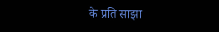के प्रति साझा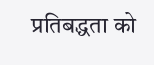प्रतिबद्धता को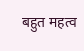बहुत महत्व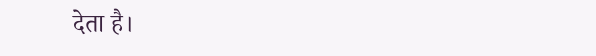देता है।